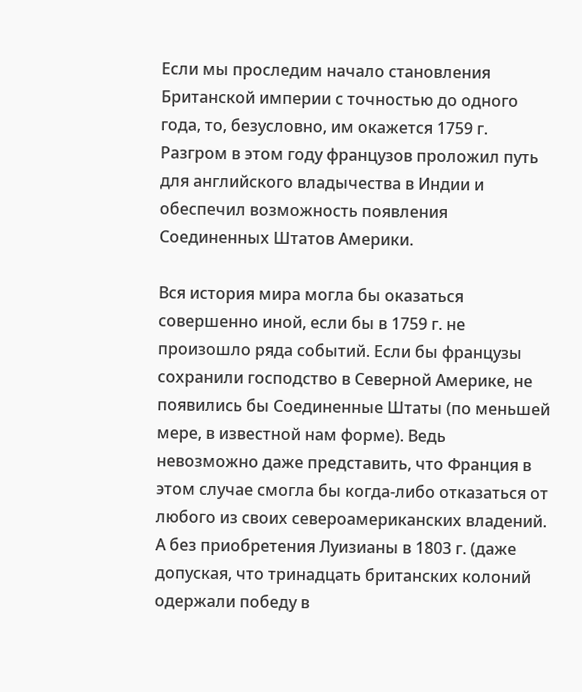Если мы проследим начало становления Британской империи с точностью до одного года, то, безусловно, им окажется 1759 г. Разгром в этом году французов проложил путь для английского владычества в Индии и обеспечил возможность появления Соединенных Штатов Америки.

Вся история мира могла бы оказаться совершенно иной, если бы в 1759 г. не произошло ряда событий. Если бы французы сохранили господство в Северной Америке, не появились бы Соединенные Штаты (по меньшей мере, в известной нам форме). Ведь невозможно даже представить, что Франция в этом случае смогла бы когда-либо отказаться от любого из своих североамериканских владений. А без приобретения Луизианы в 1803 г. (даже допуская, что тринадцать британских колоний одержали победу в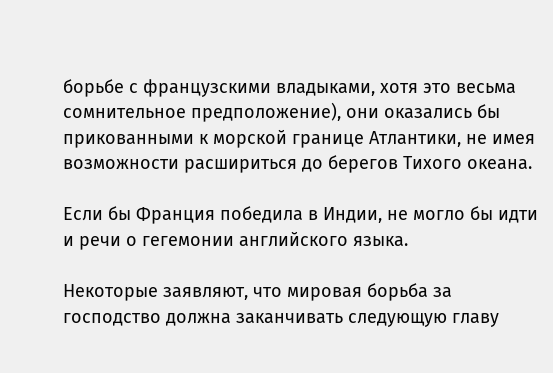борьбе с французскими владыками, хотя это весьма сомнительное предположение), они оказались бы прикованными к морской границе Атлантики, не имея возможности расшириться до берегов Тихого океана.

Если бы Франция победила в Индии, не могло бы идти и речи о гегемонии английского языка.

Некоторые заявляют, что мировая борьба за господство должна заканчивать следующую главу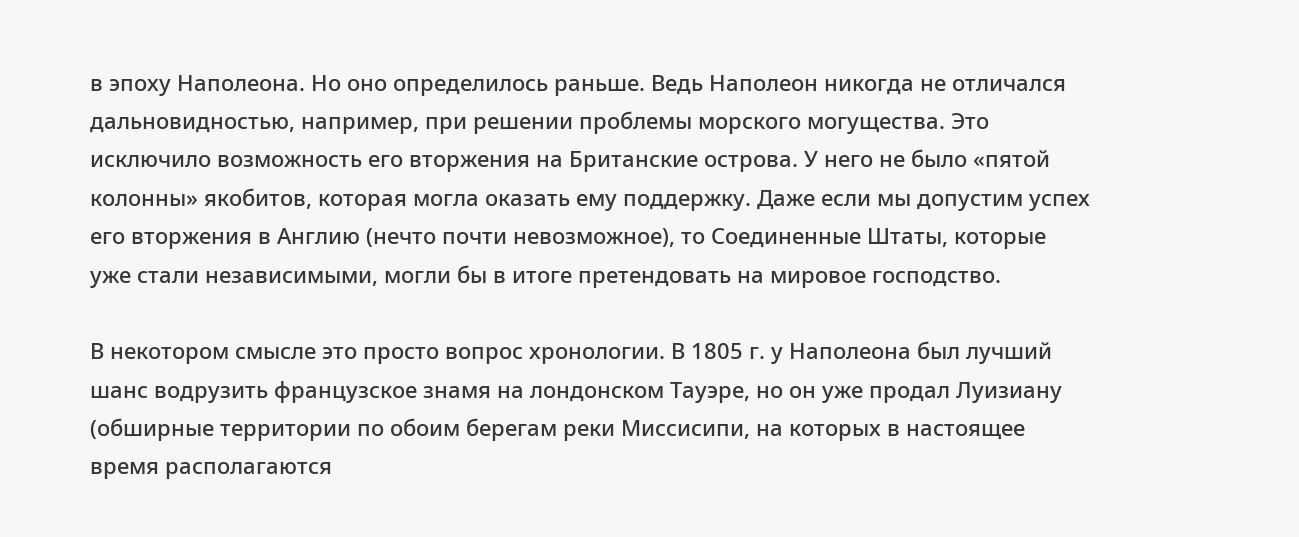в эпоху Наполеона. Но оно определилось раньше. Ведь Наполеон никогда не отличался дальновидностью, например, при решении проблемы морского могущества. Это исключило возможность его вторжения на Британские острова. У него не было «пятой колонны» якобитов, которая могла оказать ему поддержку. Даже если мы допустим успех его вторжения в Англию (нечто почти невозможное), то Соединенные Штаты, которые уже стали независимыми, могли бы в итоге претендовать на мировое господство.

В некотором смысле это просто вопрос хронологии. В 1805 г. у Наполеона был лучший шанс водрузить французское знамя на лондонском Тауэре, но он уже продал Луизиану (обширные территории по обоим берегам реки Миссисипи, на которых в настоящее время располагаются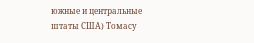южные и центральные штаты США) Томасу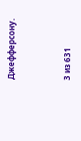Джефферсону.



3 из 631